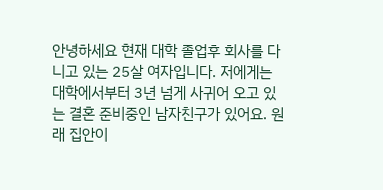안녕하세요 현재 대학 졸업후 회사를 다니고 있는 25살 여자입니다. 저에게는 대학에서부터 3년 넘게 사귀어 오고 있는 결혼 준비중인 남자친구가 있어요. 원래 집안이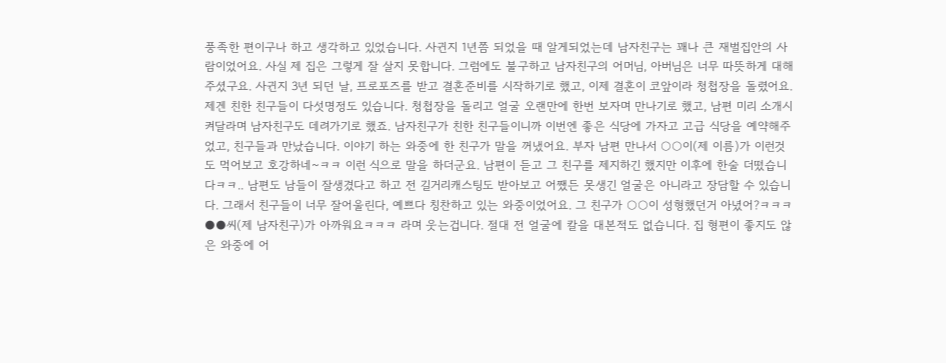풍족한 편이구나 하고 생각하고 있었습니다. 사귄지 1년쯤 되었을 때 알게되었는데 남자친구는 꽤나 큰 재벌집안의 사람이었어요. 사실 제 집은 그렇게 잘 살지 못합니다. 그럼에도 불구하고 남자친구의 어머님, 아버님은 너무 따뜻하게 대해주셨구요. 사귄지 3년 되던 날, 프로포즈를 받고 결혼준비를 시작하기로 했고, 이제 결혼이 코앞이라 청첩장을 돌렸어요. 제겐 친한 친구들이 다섯명정도 있습니다. 청첩장을 돌리고 얼굴 오랜만에 한번 보자며 만나기로 했고, 남편 미리 소개시켜달라며 남자친구도 데려가기로 했죠. 남자친구가 친한 친구들이니까 이번엔 좋은 식당에 가자고 고급 식당을 예약해주었고, 친구들과 만났습니다. 이야기 하는 와중에 한 친구가 말을 꺼냈어요. 부자 남편 만나서 ○○이(제 이름)가 이런것도 먹어보고 호강하네~ㅋㅋ 이런 식으로 말을 하더군요. 남편이 듣고 그 친구를 제지하긴 했지만 이후에 한술 더떴습니다ㅋㅋ.. 남편도 남들이 잘생겼다고 하고 전 길거리캐스팅도 받아보고 어쨌든 못생긴 얼굴은 아니라고 장담할 수 있습니다. 그래서 친구들이 너무 잘어울린다, 예쁘다 칭찬하고 있는 와중이었어요. 그 친구가 ○○이 성형했던거 아녔어?ㅋㅋㅋ ●●씨(제 남자친구)가 아까워요ㅋㅋㅋ 라며 웃는겁니다. 절대 전 얼굴에 칼을 대본적도 없습니다. 집 형편이 좋지도 않은 와중에 어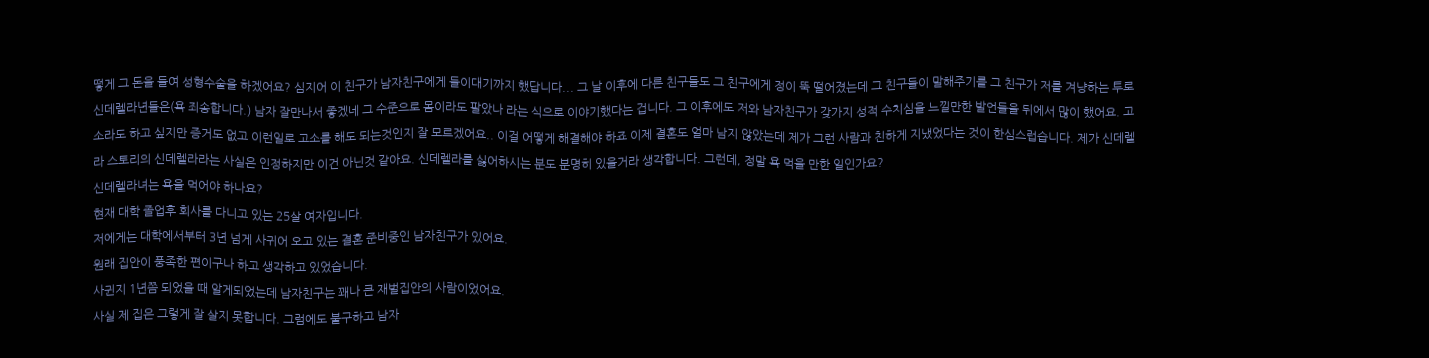떻게 그 돈을 들여 성형수술을 하겠어요? 심지어 이 친구가 남자친구에게 들이대기까지 했답니다... 그 날 이후에 다른 친구들도 그 친구에게 정이 뚝 떨어졌는데 그 친구들이 말해주기를 그 친구가 저를 겨냥하는 투로 신데렐라년들은(욕 죄송합니다.) 남자 잘만나서 좋겠네 그 수준으로 몸이라도 팔았나 라는 식으로 이야기했다는 겁니다. 그 이후에도 저와 남자친구가 갖가지 성적 수치심을 느낄만한 발언들을 뒤에서 많이 했어요. 고소라도 하고 싶지만 증거도 없고 이런일로 고소를 해도 되는것인지 잘 모르겠어요.. 이걸 어떻게 해결해야 하죠 이제 결혼도 얼마 남지 않았는데 제가 그런 사람과 친하게 지냈었다는 것이 한심스럽습니다. 제가 신데렐라 스토리의 신데렐라라는 사실은 인정하지만 이건 아닌것 같아요. 신데렐라를 싫어하시는 분도 분명히 있을거라 생각합니다. 그런데, 정말 욕 먹을 만한 일인가요?
신데렐라녀는 욕을 먹어야 하나요?
현재 대학 졸업후 회사를 다니고 있는 25살 여자입니다.
저에게는 대학에서부터 3년 넘게 사귀어 오고 있는 결혼 준비중인 남자친구가 있어요.
원래 집안이 풍족한 편이구나 하고 생각하고 있었습니다.
사귄지 1년쯤 되었을 때 알게되었는데 남자친구는 꽤나 큰 재벌집안의 사람이었어요.
사실 제 집은 그렇게 잘 살지 못합니다. 그럼에도 불구하고 남자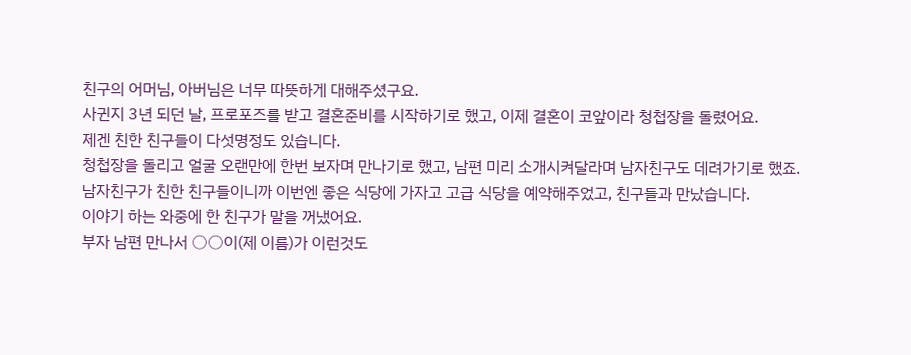친구의 어머님, 아버님은 너무 따뜻하게 대해주셨구요.
사귄지 3년 되던 날, 프로포즈를 받고 결혼준비를 시작하기로 했고, 이제 결혼이 코앞이라 청첩장을 돌렸어요.
제겐 친한 친구들이 다섯명정도 있습니다.
청첩장을 돌리고 얼굴 오랜만에 한번 보자며 만나기로 했고, 남편 미리 소개시켜달라며 남자친구도 데려가기로 했죠.
남자친구가 친한 친구들이니까 이번엔 좋은 식당에 가자고 고급 식당을 예약해주었고, 친구들과 만났습니다.
이야기 하는 와중에 한 친구가 말을 꺼냈어요.
부자 남편 만나서 ○○이(제 이름)가 이런것도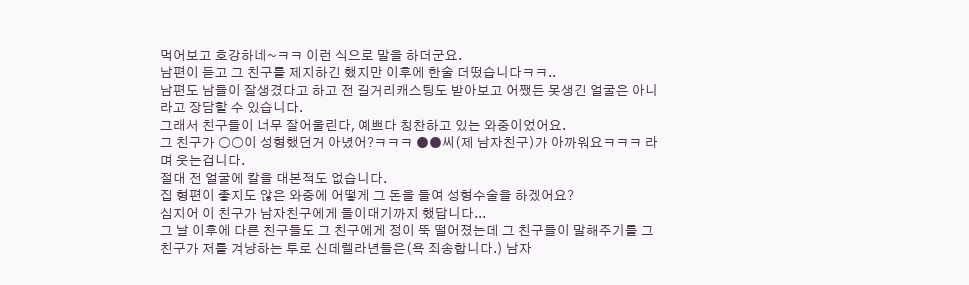먹어보고 호강하네~ㅋㅋ 이런 식으로 말을 하더군요.
남편이 듣고 그 친구를 제지하긴 했지만 이후에 한술 더떴습니다ㅋㅋ..
남편도 남들이 잘생겼다고 하고 전 길거리캐스팅도 받아보고 어쨌든 못생긴 얼굴은 아니라고 장담할 수 있습니다.
그래서 친구들이 너무 잘어울린다, 예쁘다 칭찬하고 있는 와중이었어요.
그 친구가 ○○이 성형했던거 아녔어?ㅋㅋㅋ ●●씨(제 남자친구)가 아까워요ㅋㅋㅋ 라며 웃는겁니다.
절대 전 얼굴에 칼을 대본적도 없습니다.
집 형편이 좋지도 않은 와중에 어떻게 그 돈을 들여 성형수술을 하겠어요?
심지어 이 친구가 남자친구에게 들이대기까지 했답니다...
그 날 이후에 다른 친구들도 그 친구에게 정이 뚝 떨어졌는데 그 친구들이 말해주기를 그 친구가 저를 겨냥하는 투로 신데렐라년들은(욕 죄송합니다.) 남자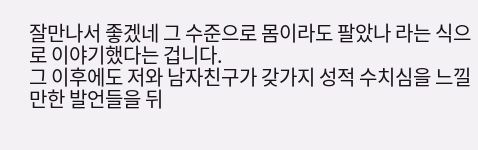잘만나서 좋겠네 그 수준으로 몸이라도 팔았나 라는 식으로 이야기했다는 겁니다.
그 이후에도 저와 남자친구가 갖가지 성적 수치심을 느낄만한 발언들을 뒤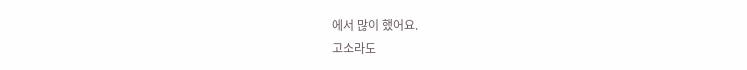에서 많이 했어요.
고소라도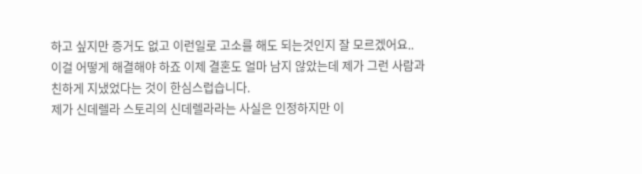하고 싶지만 증거도 없고 이런일로 고소를 해도 되는것인지 잘 모르겠어요..
이걸 어떻게 해결해야 하죠 이제 결혼도 얼마 남지 않았는데 제가 그런 사람과 친하게 지냈었다는 것이 한심스럽습니다.
제가 신데렐라 스토리의 신데렐라라는 사실은 인정하지만 이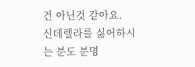건 아닌것 같아요.
신데렐라를 싫어하시는 분도 분명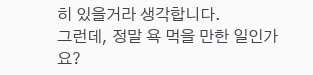히 있을거라 생각합니다.
그런데, 정말 욕 먹을 만한 일인가요?